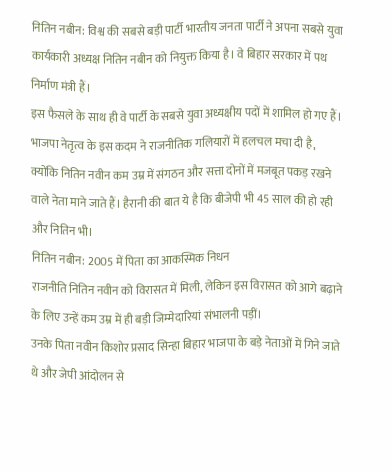नितिन नबीन: विश्व की सबसे बड़ी पार्टी भारतीय जनता पार्टी ने अपना सबसे युवा कार्यकारी अध्यक्ष नितिन नबीन को नियुक्त किया है। वे बिहार सरकार में पथ निर्माण मंत्री हैं।
इस फैसले के साथ ही वे पार्टी के सबसे युवा अध्यक्षीय पदों में शामिल हो गए हैं। भाजपा नेतृत्व के इस कदम ने राजनीतिक गलियारों में हलचल मचा दी है,
क्योंकि नितिन नवीन कम उम्र में संगठन और सत्ता दोनों में मजबूत पकड़ रखने वाले नेता माने जाते हैं। हैरानी की बात ये है कि बीजेपी भी 45 साल की हो रही और नितिन भी।
नितिन नबीन: 2005 में पिता का आकस्मिक निधन
राजनीति नितिन नवीन को विरासत में मिली, लेकिन इस विरासत को आगे बढ़ाने के लिए उन्हें कम उम्र में ही बड़ी जिम्मेदारियां संभालनी पड़ीं।
उनके पिता नवीन किशोर प्रसाद सिन्हा बिहार भाजपा के बड़े नेताओं में गिने जाते थे और जेपी आंदोलन से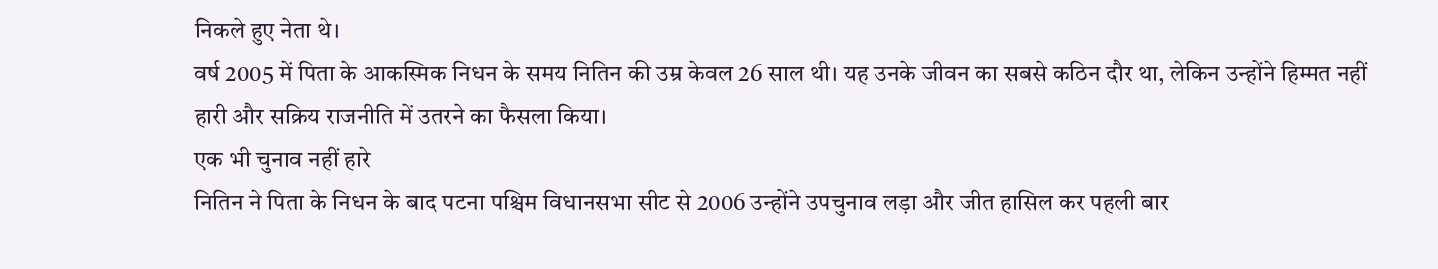निकले हुए नेता थे।
वर्ष 2005 में पिता के आकस्मिक निधन के समय नितिन की उम्र केवल 26 साल थी। यह उनके जीवन का सबसे कठिन दौर था, लेकिन उन्होंने हिम्मत नहीं हारी और सक्रिय राजनीति में उतरने का फैसला किया।
एक भी चुनाव नहीं हारे
नितिन ने पिता के निधन के बाद पटना पश्चिम विधानसभा सीट से 2006 उन्होंने उपचुनाव लड़ा और जीत हासिल कर पहली बार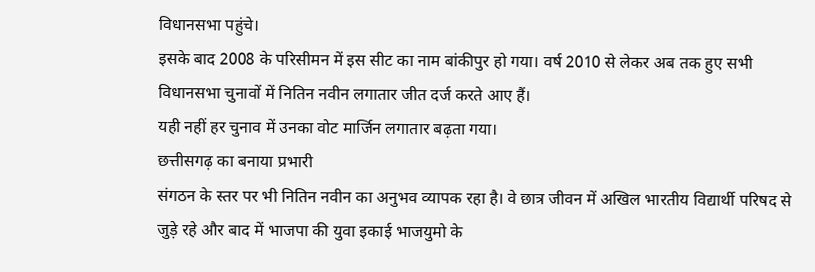विधानसभा पहुंचे।
इसके बाद 2008 के परिसीमन में इस सीट का नाम बांकीपुर हो गया। वर्ष 2010 से लेकर अब तक हुए सभी विधानसभा चुनावों में नितिन नवीन लगातार जीत दर्ज करते आए हैं।
यही नहीं हर चुनाव में उनका वोट मार्जिन लगातार बढ़ता गया।
छत्तीसगढ़ का बनाया प्रभारी
संगठन के स्तर पर भी नितिन नवीन का अनुभव व्यापक रहा है। वे छात्र जीवन में अखिल भारतीय विद्यार्थी परिषद से जुड़े रहे और बाद में भाजपा की युवा इकाई भाजयुमो के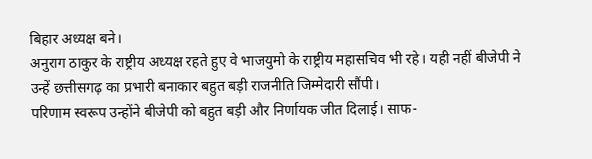बिहार अध्यक्ष बने।
अनुराग ठाकुर के राष्ट्रीय अध्यक्ष रहते हुए वे भाजयुमो के राष्ट्रीय महासचिव भी रहे। यही नहीं बीजेपी ने उन्हें छत्तीसगढ़ का प्रभारी बनाकार बहुत बड़ी राजनीति जिम्मेदारी सौंपी।
परिणाम स्वरूप उन्होंने बीजेपी को बहुत बड़ी और निर्णायक जीत दिलाई। साफ-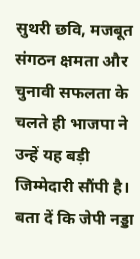सुथरी छवि, मजबूत संगठन क्षमता और चुनावी सफलता के चलते ही भाजपा ने उन्हें यह बड़ी जिम्मेदारी सौंपी है।
बता दें कि जेपी नड्डा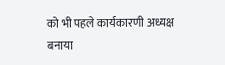को भी पहले कार्यकारणी अध्यक्ष बनाया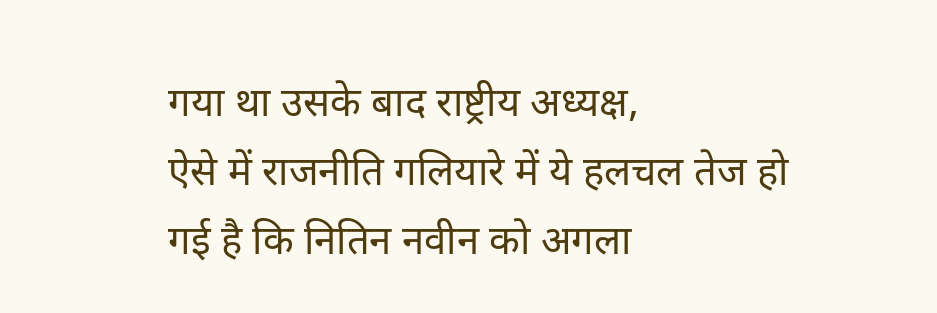गया था उसके बाद राष्ट्रीय अध्यक्ष,
ऐसे में राजनीति गलियारे में ये हलचल तेज हो गई है कि नितिन नवीन को अगला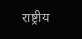राष्ट्रीय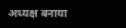अध्यक्ष बनाया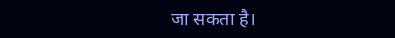जा सकता है।